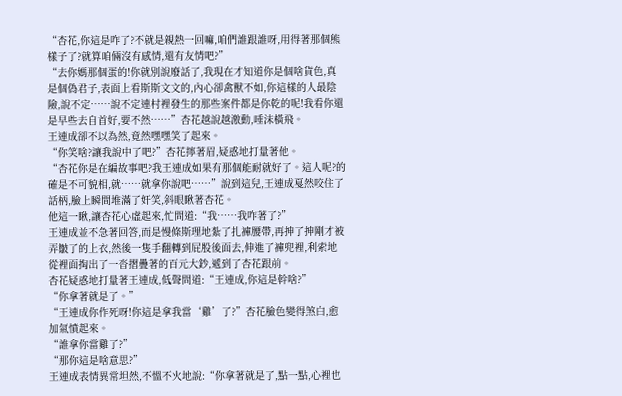“杏花,你這是咋了?不就是親熱一回嘛,咱們誰跟誰呀,用得著那個熊樣子了?就算咱倆沒有感情,還有友情吧?”
“去你媽那個蛋的!你就別說廢話了,我現在才知道你是個啥貨色,真是個偽君子,表面上看斯斯文文的,內心卻禽獸不如,你這樣的人最陰險,說不定……說不定連村裡發生的那些案件都是你乾的呢!我看你還是早些去自首好,要不然……”杏花越說越激動,唾沫橫飛。
王連成卻不以為然,竟然嘿嘿笑了起來。
“你笑啥?讓我說中了吧?”杏花擰著眉,疑惑地打量著他。
“杏花你是在編故事吧?我王連成如果有那個能耐就好了。這人呢?的確是不可貌相,就……就拿你說吧……”說到這兒,王連成戛然咬住了話柄,臉上瞬間堆滿了奸笑,斜眼瞅著杏花。
他這一瞅,讓杏花心虛起來,忙問道:“我……我咋著了?”
王連成並不急著回答,而是慢條斯理地紮了扎褲腰帶,再抻了抻剛才被弄皺了的上衣,然後一隻手翻轉到屁股後面去,伸進了褲兜裡,利索地從裡面掏出了一沓摺疊著的百元大鈔,遞到了杏花跟前。
杏花疑惑地打量著王連成,低聲問道:“王連成,你這是幹啥?”
“你拿著就是了。”
“王連成你作死呀!你這是拿我當‘雞’了?”杏花臉色變得煞白,愈加氣憤起來。
“誰拿你當雞了?”
“那你這是啥意思?”
王連成表情異常坦然,不慍不火地說:“你拿著就是了,點一點,心裡也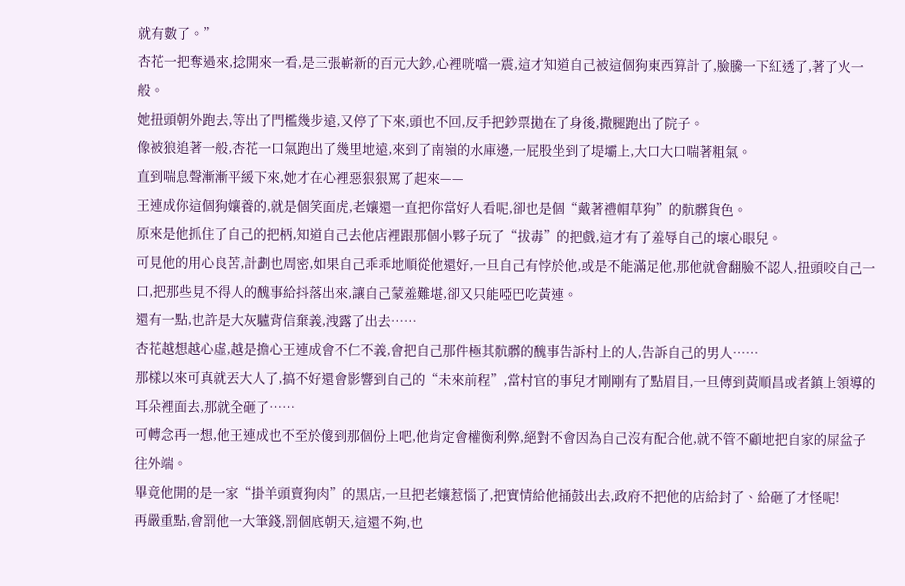就有數了。”
杏花一把奪過來,捻開來一看,是三張嶄新的百元大鈔,心裡咣噹一震,這才知道自己被這個狗東西算計了,臉騰一下紅透了,著了火一般。
她扭頭朝外跑去,等出了門檻幾步遠,又停了下來,頭也不回,反手把鈔票拋在了身後,撒腿跑出了院子。
像被狼追著一般,杏花一口氣跑出了幾里地遠,來到了南嶺的水庫邊,一屁股坐到了堤壩上,大口大口喘著粗氣。
直到喘息聲漸漸平緩下來,她才在心裡惡狠狠罵了起來——
王連成你這個狗孃養的,就是個笑面虎,老孃還一直把你當好人看呢,卻也是個“戴著禮帽草狗”的骯髒貨色。
原來是他抓住了自己的把柄,知道自己去他店裡跟那個小夥子玩了“拔毒”的把戲,這才有了羞辱自己的壞心眼兒。
可見他的用心良苦,計劃也周密,如果自己乖乖地順從他還好,一旦自己有悖於他,或是不能滿足他,那他就會翻臉不認人,扭頭咬自己一口,把那些見不得人的醜事給抖落出來,讓自己蒙羞難堪,卻又只能啞巴吃黃連。
還有一點,也許是大灰驢背信棄義,洩露了出去……
杏花越想越心虛,越是擔心王連成會不仁不義,會把自己那件極其骯髒的醜事告訴村上的人,告訴自己的男人……
那樣以來可真就丟大人了,搞不好還會影響到自己的“未來前程”,當村官的事兒才剛剛有了點眉目,一旦傳到黃順昌或者鎮上領導的耳朵裡面去,那就全砸了……
可轉念再一想,他王連成也不至於傻到那個份上吧,他肯定會權衡利弊,絕對不會因為自己沒有配合他,就不管不顧地把自家的屎盆子往外端。
畢竟他開的是一家“掛羊頭賣狗肉”的黑店,一旦把老孃惹惱了,把實情給他捅鼓出去,政府不把他的店給封了、給砸了才怪呢!
再嚴重點,會罰他一大筆錢,罰個底朝天,這還不夠,也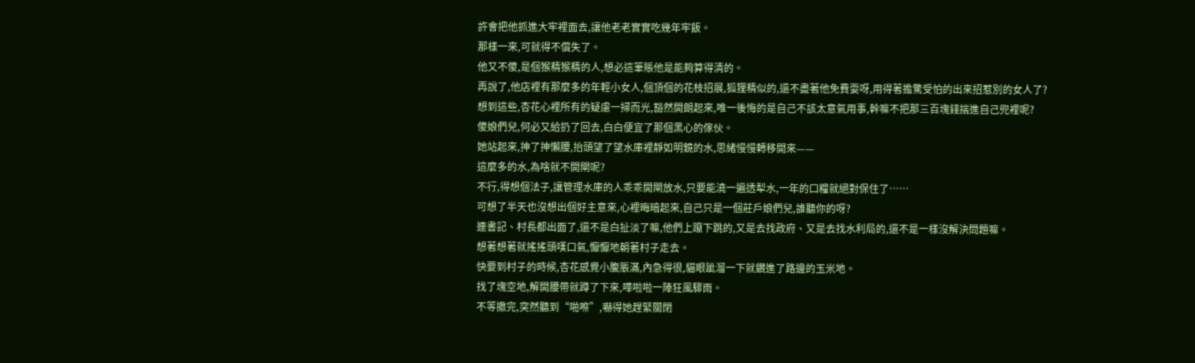許會把他抓進大牢裡面去,讓他老老實實吃幾年牢飯。
那樣一來,可就得不償失了。
他又不傻,是個猴精猴精的人,想必這筆賬他是能夠算得清的。
再說了,他店裡有那麼多的年輕小女人,個頂個的花枝招展,狐狸精似的,還不盡著他免費耍呀,用得著擔驚受怕的出來招惹別的女人了?
想到這些,杏花心裡所有的疑慮一掃而光,豁然開朗起來,唯一後悔的是自己不該太意氣用事,幹嘛不把那三百塊錢揣進自己兜裡呢?
傻娘們兒,何必又給扔了回去,白白便宜了那個黑心的傢伙。
她站起來,抻了抻懶腰,抬頭望了望水庫裡靜如明鏡的水,思緒慢慢轉移開來——
這麼多的水,為啥就不開閘呢?
不行,得想個法子,讓管理水庫的人乖乖開閘放水,只要能澆一遍透犁水,一年的口糧就絕對保住了……
可想了半天也沒想出個好主意來,心裡晦暗起來,自己只是一個莊戶娘們兒,誰聽你的呀?
連書記、村長都出面了,還不是白扯淡了嘛,他們上躥下跳的,又是去找政府、又是去找水利局的,還不是一樣沒解決問題嘛。
想著想著就搖搖頭嘆口氣,懨懨地朝著村子走去。
快要到村子的時候,杏花感覺小腹脹滿,內急得很,貓眼跐溜一下就鑽進了路邊的玉米地。
找了塊空地,解開腰帶就蹲了下來,嘩啦啦一陣狂風驟雨。
不等撒完,突然聽到“啪嚓”,嚇得她趕緊關閉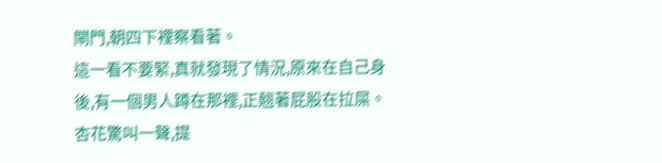閘門,朝四下裡察看著。
這一看不要緊,真就發現了情況,原來在自己身後,有一個男人蹲在那裡,正翹著屁股在拉屎。
杏花驚叫一聲,提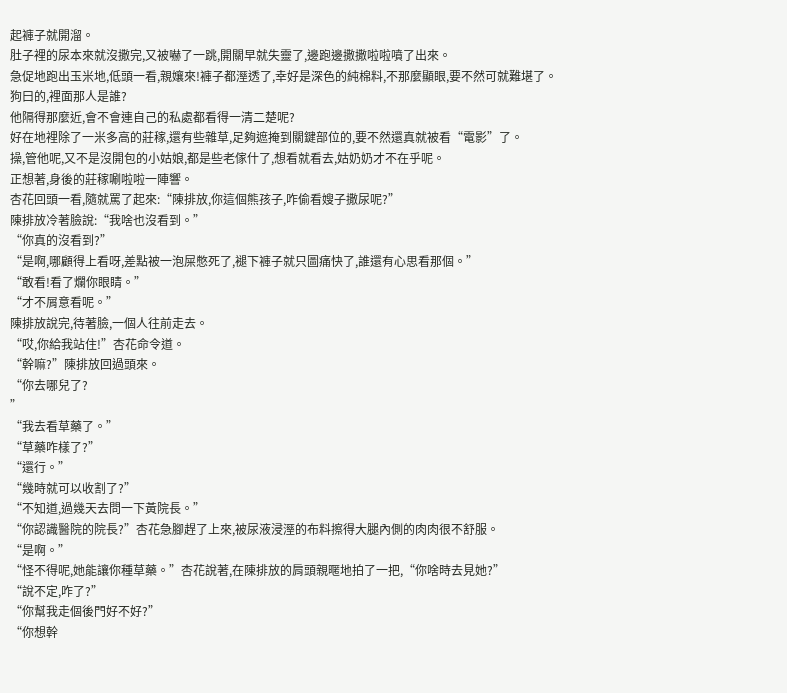起褲子就開溜。
肚子裡的尿本來就沒撒完,又被嚇了一跳,開關早就失靈了,邊跑邊撒撒啦啦噴了出來。
急促地跑出玉米地,低頭一看,親孃來!褲子都溼透了,幸好是深色的純棉料,不那麼顯眼,要不然可就難堪了。
狗曰的,裡面那人是誰?
他隔得那麼近,會不會連自己的私處都看得一清二楚呢?
好在地裡除了一米多高的莊稼,還有些雜草,足夠遮掩到關鍵部位的,要不然還真就被看“電影”了。
操,管他呢,又不是沒開包的小姑娘,都是些老傢什了,想看就看去,姑奶奶才不在乎呢。
正想著,身後的莊稼唰啦啦一陣響。
杏花回頭一看,隨就罵了起來:“陳排放,你這個熊孩子,咋偷看嫂子撒尿呢?”
陳排放冷著臉說:“我啥也沒看到。”
“你真的沒看到?”
“是啊,哪顧得上看呀,差點被一泡屎憋死了,褪下褲子就只圖痛快了,誰還有心思看那個。”
“敢看!看了爛你眼睛。”
“才不屑意看呢。”
陳排放說完,待著臉,一個人往前走去。
“哎,你給我站住!”杏花命令道。
“幹嘛?”陳排放回過頭來。
“你去哪兒了?
”
“我去看草藥了。”
“草藥咋樣了?”
“還行。”
“幾時就可以收割了?”
“不知道,過幾天去問一下黃院長。”
“你認識醫院的院長?”杏花急腳趕了上來,被尿液浸溼的布料擦得大腿內側的肉肉很不舒服。
“是啊。”
“怪不得呢,她能讓你種草藥。”杏花說著,在陳排放的肩頭親暱地拍了一把,“你啥時去見她?”
“說不定,咋了?”
“你幫我走個後門好不好?”
“你想幹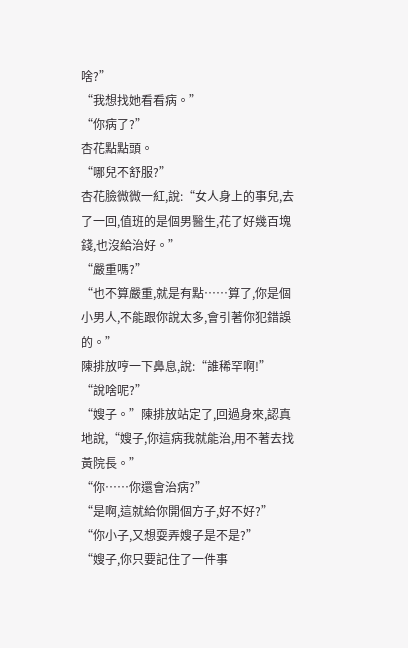啥?”
“我想找她看看病。”
“你病了?”
杏花點點頭。
“哪兒不舒服?”
杏花臉微微一紅,說:“女人身上的事兒,去了一回,值班的是個男醫生,花了好幾百塊錢,也沒給治好。”
“嚴重嗎?”
“也不算嚴重,就是有點……算了,你是個小男人,不能跟你說太多,會引著你犯錯誤的。”
陳排放哼一下鼻息,說:“誰稀罕啊!”
“說啥呢?”
“嫂子。”陳排放站定了,回過身來,認真地說,“嫂子,你這病我就能治,用不著去找黃院長。”
“你……你還會治病?”
“是啊,這就給你開個方子,好不好?”
“你小子,又想耍弄嫂子是不是?”
“嫂子,你只要記住了一件事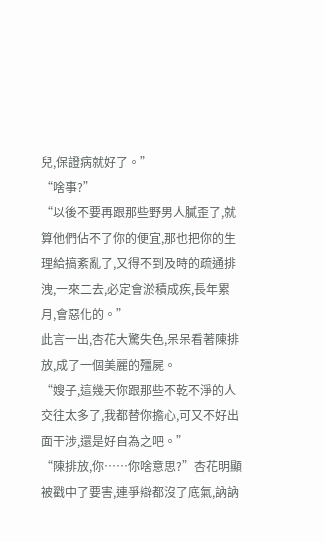兒,保證病就好了。”
“啥事?”
“以後不要再跟那些野男人膩歪了,就算他們佔不了你的便宜,那也把你的生理給搞紊亂了,又得不到及時的疏通排洩,一來二去,必定會淤積成疾,長年累月,會惡化的。”
此言一出,杏花大驚失色,呆呆看著陳排放,成了一個美麗的殭屍。
“嫂子,這幾天你跟那些不乾不淨的人交往太多了,我都替你擔心,可又不好出面干涉,還是好自為之吧。”
“陳排放,你……你啥意思?”杏花明顯被戳中了要害,連爭辯都沒了底氣,訥訥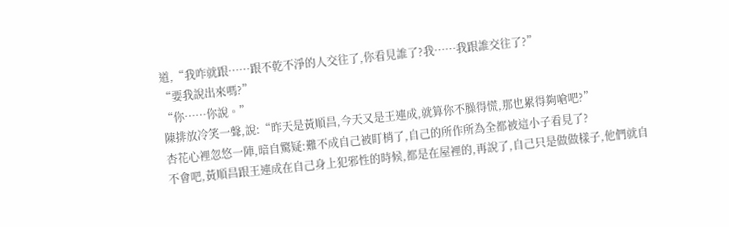道,“我咋就跟……跟不乾不淨的人交往了,你看見誰了?我……我跟誰交往了?”
“要我說出來嗎?”
“你……你說。”
陳排放冷笑一聲,說:“昨天是黃順昌,今天又是王連成,就算你不臊得慌,那也累得夠嗆吧?”
杏花心裡忽悠一陣,暗自驚疑:難不成自己被盯梢了,自己的所作所為全都被這小子看見了?
不會吧,黃順昌跟王連成在自己身上犯邪性的時候,都是在屋裡的,再說了,自己只是做做樣子,他們就自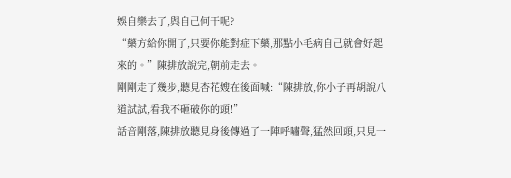娛自樂去了,與自己何干呢?
“藥方給你開了,只要你能對症下藥,那點小毛病自己就會好起來的。”陳排放說完,朝前走去。
剛剛走了幾步,聽見杏花嫂在後面喊:“陳排放,你小子再胡說八道試試,看我不砸破你的頭!”
話音剛落,陳排放聽見身後傳過了一陣呼嘯聲,猛然回頭,只見一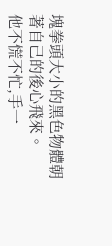塊拳頭大小的黑色物體朝著自己的後心飛來。
他不慌不忙,手一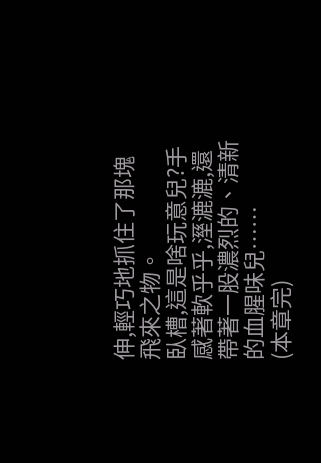伸,輕巧地抓住了那塊飛來之物。
臥槽,這是啥玩意兒?手感著軟乎乎,溼漉漉,還帶著一股濃烈的、清新的血腥味兒……
(本章完)